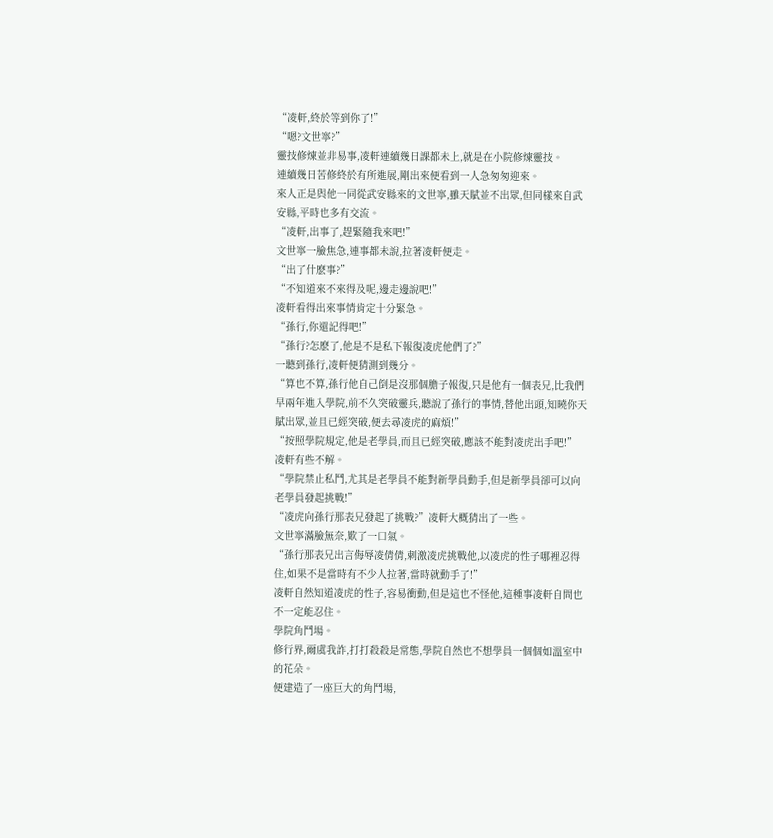“凌軒,終於等到你了!”
“嗯?文世寧?”
靈技修煉並非易事,凌軒連續幾日課都未上,就是在小院修煉靈技。
連續幾日苦修終於有所進展,剛出來便看到一人急匆匆迎來。
來人正是與他一同從武安縣來的文世寧,雖天賦並不出眾,但同樣來自武安縣,平時也多有交流。
“凌軒,出事了,趕緊隨我來吧!”
文世寧一臉焦急,連事都未說,拉著凌軒便走。
“出了什麽事?”
“不知道來不來得及呢,邊走邊說吧!”
凌軒看得出來事情肯定十分緊急。
“孫行,你還記得吧!”
“孫行?怎麽了,他是不是私下報復凌虎他們了?”
一聽到孫行,凌軒便猜測到幾分。
“算也不算,孫行他自己倒是沒那個膽子報復,只是他有一個表兄,比我們早兩年進入學院,前不久突破靈兵,聽說了孫行的事情,替他出頭,知曉你天賦出眾,並且已經突破,便去尋凌虎的麻煩!”
“按照學院規定,他是老學員,而且已經突破,應該不能對凌虎出手吧!”
凌軒有些不解。
“學院禁止私鬥,尤其是老學員不能對新學員動手,但是新學員卻可以向老學員發起挑戰!”
“凌虎向孫行那表兄發起了挑戰?”凌軒大概猜出了一些。
文世寧滿臉無奈,歎了一口氣。
“孫行那表兄出言侮辱凌倩倩,刺激凌虎挑戰他,以凌虎的性子哪裡忍得住,如果不是當時有不少人拉著,當時就動手了!”
凌軒自然知道凌虎的性子,容易衝動,但是這也不怪他,這種事凌軒自問也不一定能忍住。
學院角鬥場。
修行界,爾虞我詐,打打殺殺是常態,學院自然也不想學員一個個如溫室中的花朵。
便建造了一座巨大的角鬥場,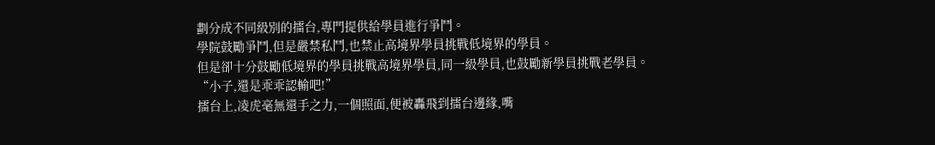劃分成不同級別的擂台,專門提供給學員進行爭鬥。
學院鼓勵爭鬥,但是嚴禁私鬥,也禁止高境界學員挑戰低境界的學員。
但是卻十分鼓勵低境界的學員挑戰高境界學員,同一級學員,也鼓勵新學員挑戰老學員。
“小子,還是乖乖認輸吧!”
擂台上,凌虎毫無還手之力,一個照面,便被轟飛到擂台邊緣,嘴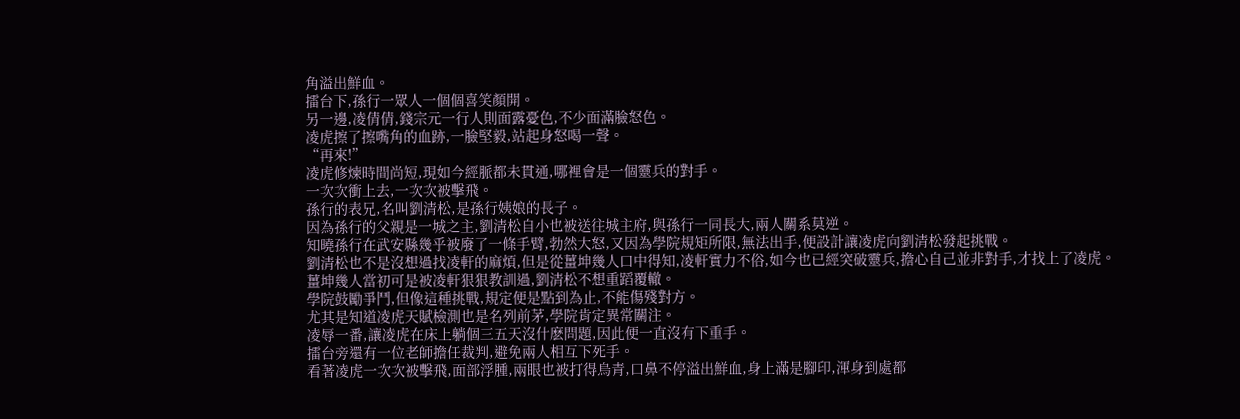角溢出鮮血。
擂台下,孫行一眾人一個個喜笑顏開。
另一邊,凌倩倩,錢宗元一行人則面露憂色,不少面滿臉怒色。
凌虎擦了擦嘴角的血跡,一臉堅毅,站起身怒喝一聲。
“再來!”
凌虎修煉時間尚短,現如今經脈都未貫通,哪裡會是一個靈兵的對手。
一次次衝上去,一次次被擊飛。
孫行的表兄,名叫劉清松,是孫行姨娘的長子。
因為孫行的父親是一城之主,劉清松自小也被送往城主府,與孫行一同長大,兩人關系莫逆。
知曉孫行在武安縣幾乎被廢了一條手臂,勃然大怒,又因為學院規矩所限,無法出手,便設計讓凌虎向劉清松發起挑戰。
劉清松也不是沒想過找凌軒的麻煩,但是從薑坤幾人口中得知,凌軒實力不俗,如今也已經突破靈兵,擔心自己並非對手,才找上了凌虎。
薑坤幾人當初可是被凌軒狠狠教訓過,劉清松不想重蹈覆轍。
學院鼓勵爭鬥,但像這種挑戰,規定便是點到為止,不能傷殘對方。
尤其是知道凌虎天賦檢測也是名列前茅,學院肯定異常關注。
凌辱一番,讓凌虎在床上躺個三五天沒什麽問題,因此便一直沒有下重手。
擂台旁還有一位老師擔任裁判,避免兩人相互下死手。
看著凌虎一次次被擊飛,面部浮腫,兩眼也被打得烏青,口鼻不停溢出鮮血,身上滿是腳印,渾身到處都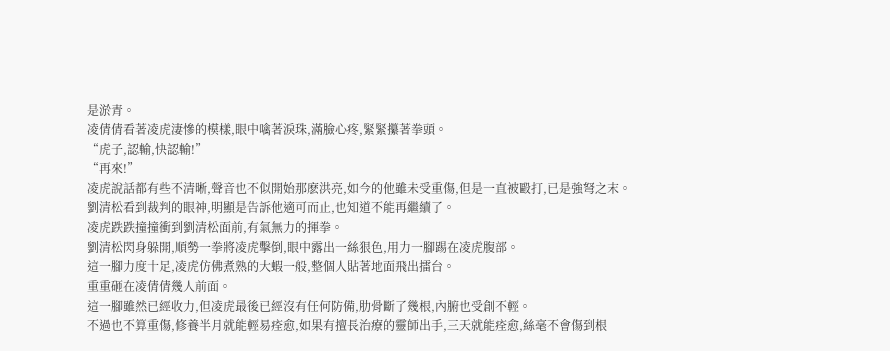是淤青。
凌倩倩看著凌虎淒慘的模樣,眼中噙著淚珠,滿臉心疼,緊緊攥著拳頭。
“虎子,認輸,快認輸!”
“再來!”
凌虎說話都有些不清晰,聲音也不似開始那麽洪亮,如今的他雖未受重傷,但是一直被毆打,已是強弩之末。
劉清松看到裁判的眼神,明顯是告訴他適可而止,也知道不能再繼續了。
凌虎跌跌撞撞衝到劉清松面前,有氣無力的揮拳。
劉清松閃身躲開,順勢一拳將凌虎擊倒,眼中露出一絲狠色,用力一腳踢在凌虎腹部。
這一腳力度十足,凌虎仿佛煮熟的大蝦一般,整個人貼著地面飛出擂台。
重重砸在凌倩倩幾人前面。
這一腳雖然已經收力,但凌虎最後已經沒有任何防備,肋骨斷了幾根,內腑也受創不輕。
不過也不算重傷,修養半月就能輕易痊愈,如果有擅長治療的靈師出手,三天就能痊愈,絲毫不會傷到根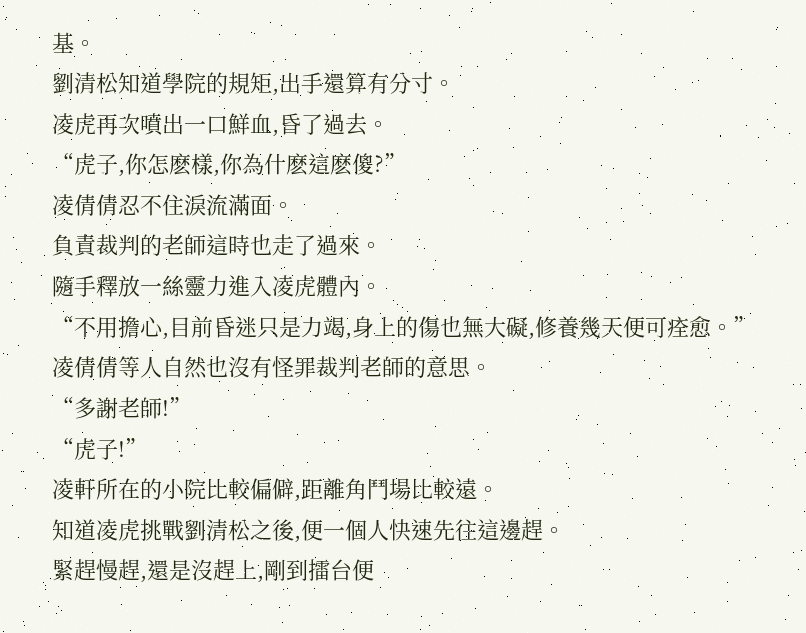基。
劉清松知道學院的規矩,出手還算有分寸。
凌虎再次噴出一口鮮血,昏了過去。
“虎子,你怎麽樣,你為什麽這麽傻?”
凌倩倩忍不住淚流滿面。
負責裁判的老師這時也走了過來。
隨手釋放一絲靈力進入凌虎體內。
“不用擔心,目前昏迷只是力竭,身上的傷也無大礙,修養幾天便可痊愈。”
凌倩倩等人自然也沒有怪罪裁判老師的意思。
“多謝老師!”
“虎子!”
凌軒所在的小院比較偏僻,距離角鬥場比較遠。
知道凌虎挑戰劉清松之後,便一個人快速先往這邊趕。
緊趕慢趕,還是沒趕上,剛到擂台便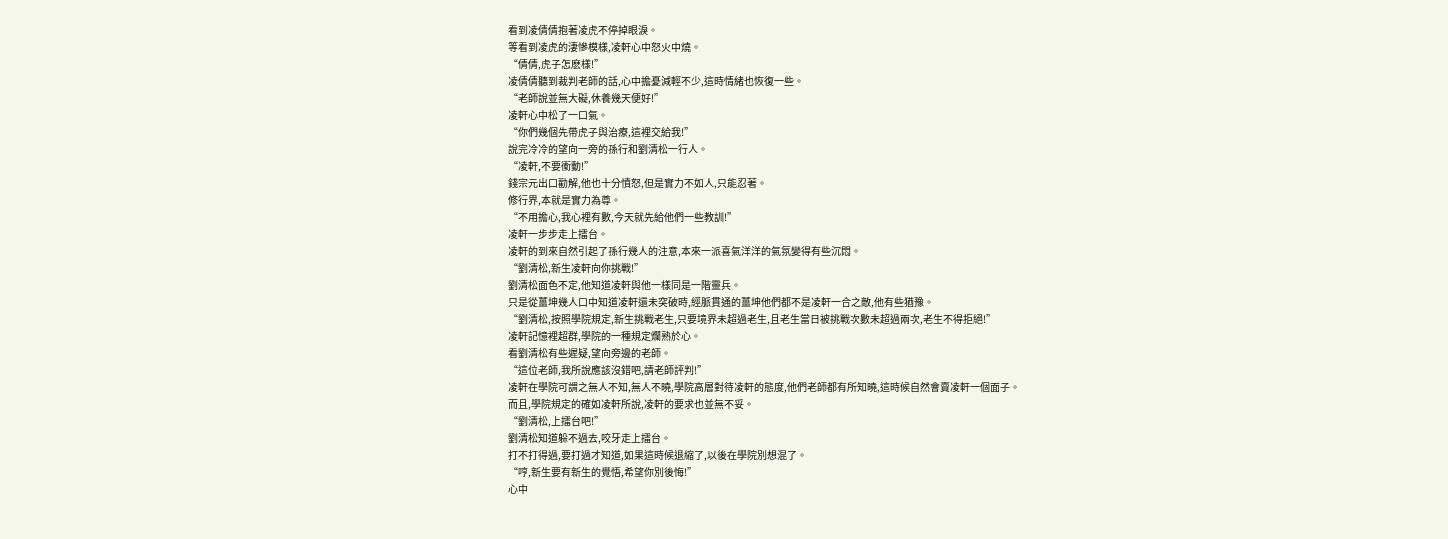看到凌倩倩抱著凌虎不停掉眼淚。
等看到凌虎的淒慘模樣,凌軒心中怒火中燒。
“倩倩,虎子怎麽樣!”
凌倩倩聽到裁判老師的話,心中擔憂減輕不少,這時情緒也恢復一些。
“老師說並無大礙,休養幾天便好!”
凌軒心中松了一口氣。
“你們幾個先帶虎子與治療,這裡交給我!”
說完冷冷的望向一旁的孫行和劉清松一行人。
“凌軒,不要衝動!”
錢宗元出口勸解,他也十分憤怒,但是實力不如人,只能忍著。
修行界,本就是實力為尊。
“不用擔心,我心裡有數,今天就先給他們一些教訓!”
凌軒一步步走上擂台。
凌軒的到來自然引起了孫行幾人的注意,本來一派喜氣洋洋的氣氛變得有些沉悶。
“劉清松,新生凌軒向你挑戰!”
劉清松面色不定,他知道凌軒與他一樣同是一階靈兵。
只是從薑坤幾人口中知道凌軒還未突破時,經脈貫通的薑坤他們都不是凌軒一合之敵,他有些猶豫。
“劉清松,按照學院規定,新生挑戰老生,只要境界未超過老生,且老生當日被挑戰次數未超過兩次,老生不得拒絕!”
凌軒記憶裡超群,學院的一種規定爛熟於心。
看劉清松有些遲疑,望向旁邊的老師。
“這位老師,我所說應該沒錯吧,請老師評判!”
凌軒在學院可謂之無人不知,無人不曉,學院高層對待凌軒的態度,他們老師都有所知曉,這時候自然會賣凌軒一個面子。
而且,學院規定的確如凌軒所說,凌軒的要求也並無不妥。
“劉清松,上擂台吧!”
劉清松知道躲不過去,咬牙走上擂台。
打不打得過,要打過才知道,如果這時候退縮了,以後在學院別想混了。
“哼,新生要有新生的覺悟,希望你別後悔!”
心中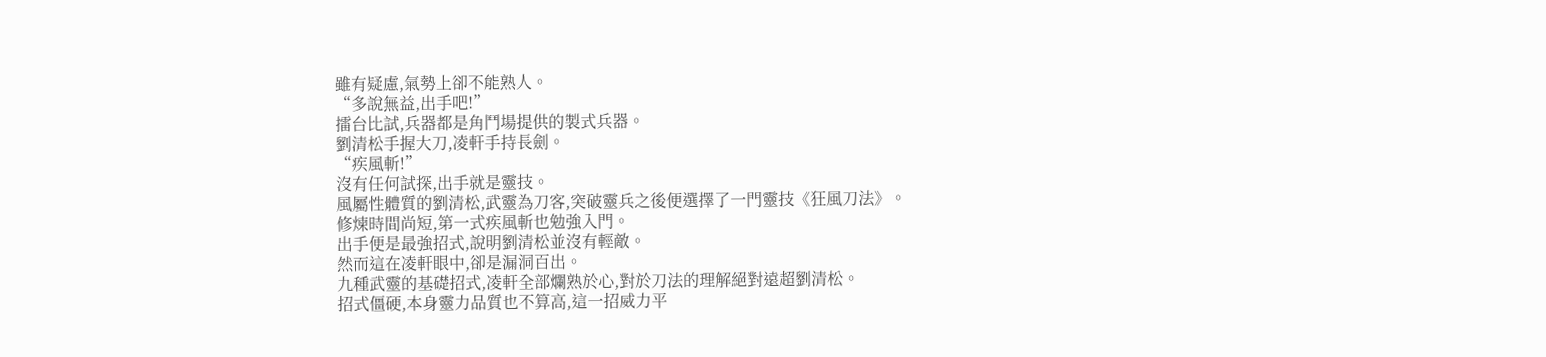雖有疑慮,氣勢上卻不能熟人。
“多說無益,出手吧!”
擂台比試,兵器都是角鬥場提供的製式兵器。
劉清松手握大刀,凌軒手持長劍。
“疾風斬!”
沒有任何試探,出手就是靈技。
風屬性體質的劉清松,武靈為刀客,突破靈兵之後便選擇了一門靈技《狂風刀法》。
修煉時間尚短,第一式疾風斬也勉強入門。
出手便是最強招式,說明劉清松並沒有輕敵。
然而這在凌軒眼中,卻是漏洞百出。
九種武靈的基礎招式,凌軒全部爛熟於心,對於刀法的理解絕對遠超劉清松。
招式僵硬,本身靈力品質也不算高,這一招威力平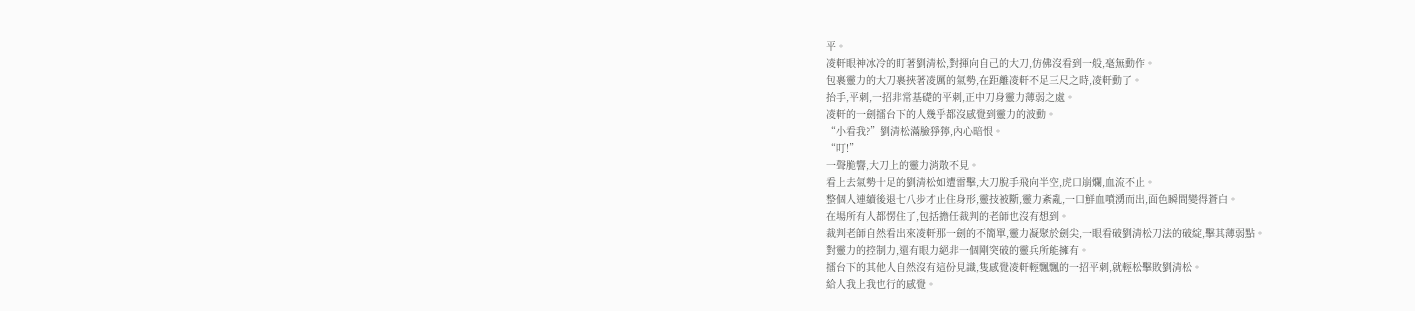平。
凌軒眼神冰冷的盯著劉清松,對揮向自己的大刀,仿佛沒看到一般,毫無動作。
包裹靈力的大刀裹挾著凌厲的氣勢,在距離凌軒不足三尺之時,凌軒動了。
抬手,平刺,一招非常基礎的平刺,正中刀身靈力薄弱之處。
凌軒的一劍擂台下的人幾乎都沒感覺到靈力的波動。
“小看我?”劉清松滿臉猙獰,內心暗恨。
“叮!”
一聲脆響,大刀上的靈力消散不見。
看上去氣勢十足的劉清松如遭雷擊,大刀脫手飛向半空,虎口崩爛,血流不止。
整個人連續後退七八步才止住身形,靈技被斷,靈力紊亂,一口鮮血噴湧而出,面色瞬間變得蒼白。
在場所有人都愣住了,包括擔任裁判的老師也沒有想到。
裁判老師自然看出來凌軒那一劍的不簡單,靈力凝聚於劍尖,一眼看破劉清松刀法的破綻,擊其薄弱點。
對靈力的控制力,還有眼力絕非一個剛突破的靈兵所能擁有。
擂台下的其他人自然沒有這份見識,隻感覺凌軒輕飄飄的一招平刺,就輕松擊敗劉清松。
給人我上我也行的感覺。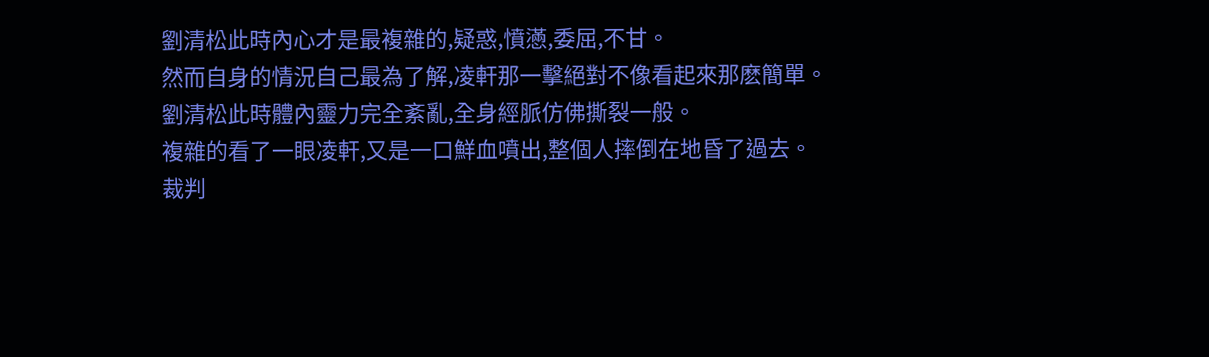劉清松此時內心才是最複雜的,疑惑,憤懣,委屈,不甘。
然而自身的情況自己最為了解,凌軒那一擊絕對不像看起來那麽簡單。
劉清松此時體內靈力完全紊亂,全身經脈仿佛撕裂一般。
複雜的看了一眼凌軒,又是一口鮮血噴出,整個人摔倒在地昏了過去。
裁判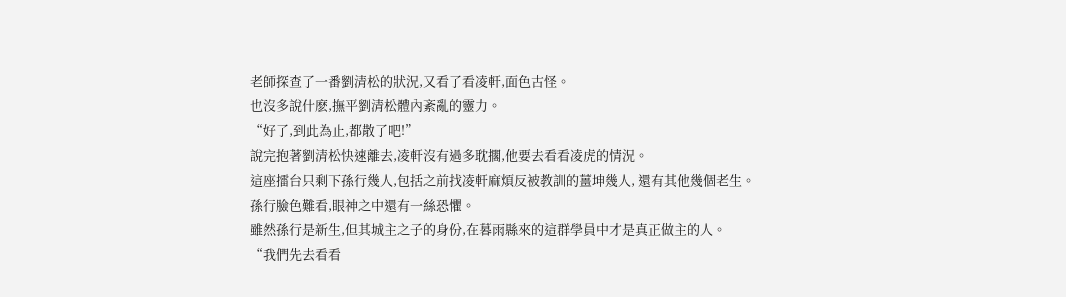老師探查了一番劉清松的狀況,又看了看凌軒,面色古怪。
也沒多說什麽,撫平劉清松體內紊亂的靈力。
“好了,到此為止,都散了吧!”
說完抱著劉清松快速離去,凌軒沒有過多耽擱,他要去看看凌虎的情況。
這座擂台只剩下孫行幾人,包括之前找凌軒麻煩反被教訓的薑坤幾人, 還有其他幾個老生。
孫行臉色難看,眼神之中還有一絲恐懼。
雖然孫行是新生,但其城主之子的身份,在暮雨縣來的這群學員中才是真正做主的人。
“我們先去看看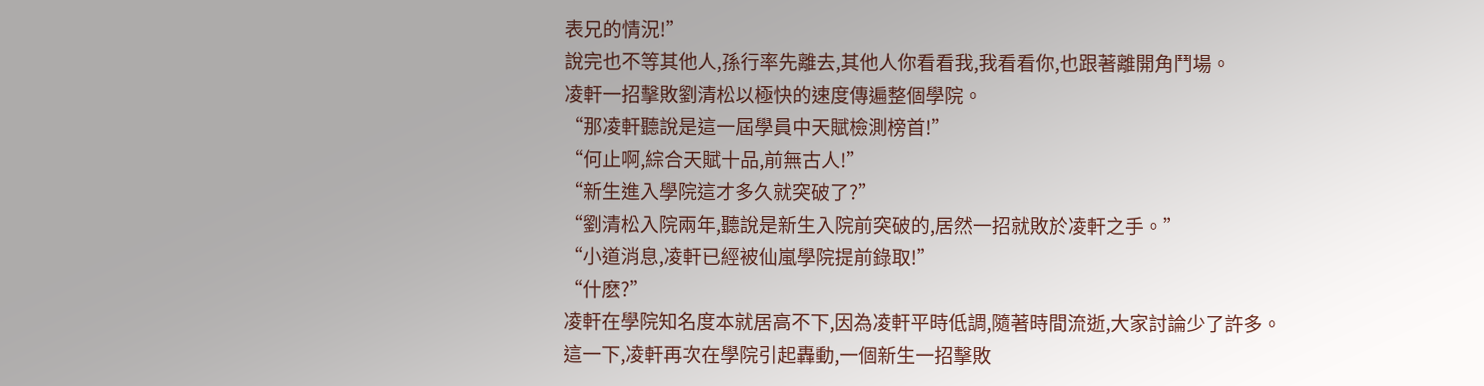表兄的情況!”
說完也不等其他人,孫行率先離去,其他人你看看我,我看看你,也跟著離開角鬥場。
凌軒一招擊敗劉清松以極快的速度傳遍整個學院。
“那凌軒聽說是這一屆學員中天賦檢測榜首!”
“何止啊,綜合天賦十品,前無古人!”
“新生進入學院這才多久就突破了?”
“劉清松入院兩年,聽說是新生入院前突破的,居然一招就敗於凌軒之手。”
“小道消息,凌軒已經被仙嵐學院提前錄取!”
“什麽?”
凌軒在學院知名度本就居高不下,因為凌軒平時低調,隨著時間流逝,大家討論少了許多。
這一下,凌軒再次在學院引起轟動,一個新生一招擊敗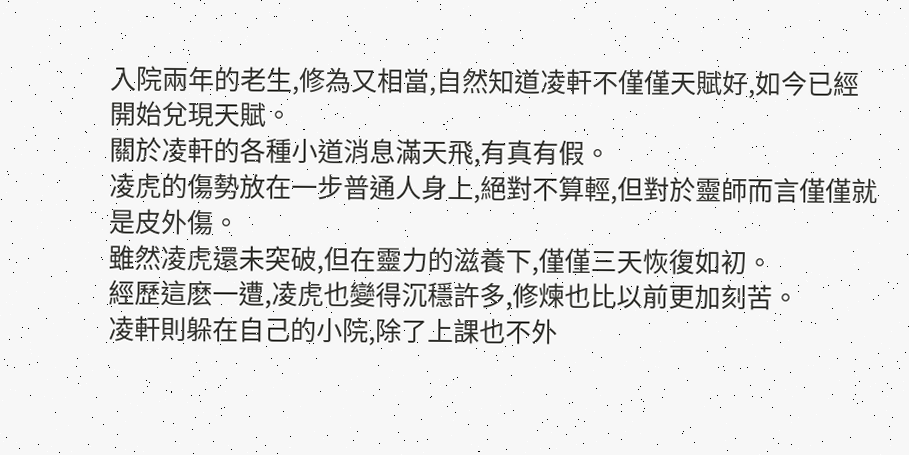入院兩年的老生,修為又相當,自然知道凌軒不僅僅天賦好,如今已經開始兌現天賦。
關於凌軒的各種小道消息滿天飛,有真有假。
凌虎的傷勢放在一步普通人身上,絕對不算輕,但對於靈師而言僅僅就是皮外傷。
雖然凌虎還未突破,但在靈力的滋養下,僅僅三天恢復如初。
經歷這麽一遭,凌虎也變得沉穩許多,修煉也比以前更加刻苦。
凌軒則躲在自己的小院,除了上課也不外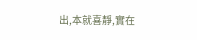出,本就喜靜,實在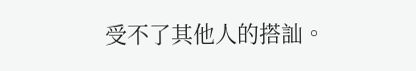受不了其他人的搭訕。